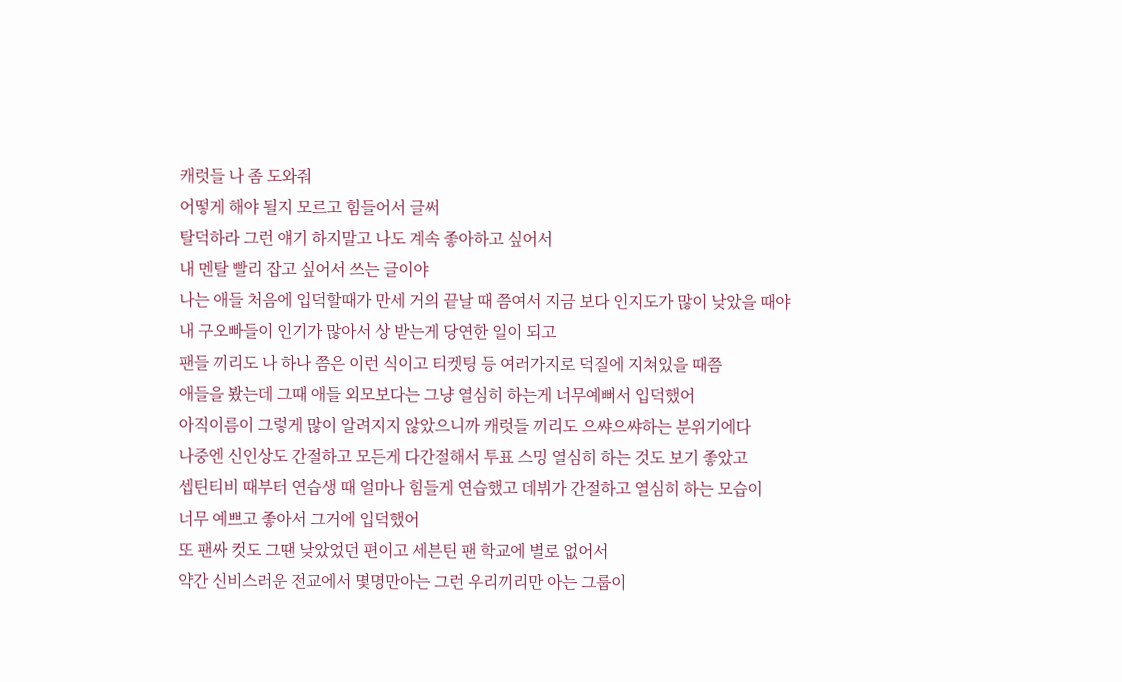캐럿들 나 좀 도와줘
어떻게 해야 될지 모르고 힘들어서 글써
탈덕하라 그런 얘기 하지말고 나도 계속 좋아하고 싶어서
내 멘탈 빨리 잡고 싶어서 쓰는 글이야
나는 애들 처음에 입덕할때가 만세 거의 끝날 때 쯤여서 지금 보다 인지도가 많이 낮았을 때야
내 구오빠들이 인기가 많아서 상 받는게 당연한 일이 되고
팬들 끼리도 나 하나 쯤은 이런 식이고 티켓팅 등 여러가지로 덕질에 지쳐있을 때쯤
애들을 봤는데 그때 애들 외모보다는 그냥 열심히 하는게 너무예뻐서 입덕했어
아직이름이 그렇게 많이 알려지지 않았으니까 캐럿들 끼리도 으쌰으쌰하는 분위기에다
나중엔 신인상도 간절하고 모든게 다간절해서 투표 스밍 열심히 하는 것도 보기 좋았고
셉틴티비 때부터 연습생 때 얼마나 힘들게 연습했고 데뷔가 간절하고 열심히 하는 모습이
너무 예쁘고 좋아서 그거에 입덕했어
또 팬싸 컷도 그땐 낮았었던 편이고 세븐틴 팬 학교에 별로 없어서
약간 신비스러운 전교에서 몇명만아는 그런 우리끼리만 아는 그룹이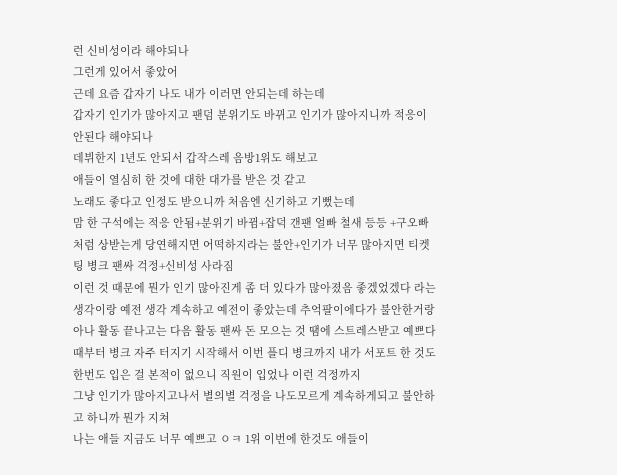런 신비성이라 해야되나
그런게 있어서 좋았어
근데 요즘 갑자기 나도 내가 이러면 안되는데 하는데
갑자기 인기가 많아지고 팬덤 분위기도 바뀌고 인기가 많아지니까 적응이 안된다 해야되나
데뷔한지 1년도 안되서 갑작스레 음방1위도 해보고
애들이 열심히 한 것에 대한 대가를 받은 것 같고
노래도 좋다고 인정도 받으니까 처음엔 신기하고 기뻤는데
맘 한 구석에는 적응 안됨+분위기 바뀜+잡덕 갠팬 얼빠 철새 등등 +구오빠처럼 상받는게 당연해지면 어떡하지라는 불안+인기가 너무 많아지면 티켓팅 병크 팬싸 걱정+신비성 사라짐
이런 것 때문에 뭔가 인기 많아진게 좀 더 있다가 많아졌음 좋겠었겠다 라는 생각이랑 예전 생각 계속하고 예전이 좋았는데 추억팔이에다가 불안한거랑 아나 활동 끝나고는 다음 활동 팬싸 돈 모으는 것 땜에 스트레스받고 예쁘다 때부터 병크 자주 터지기 시작해서 이번 플디 병크까지 내가 서포트 한 것도 한번도 입은 걸 본적이 없으니 직원이 입었나 이런 걱정까지
그냥 인기가 많아지고나서 별의별 걱정을 나도모르게 계속하게되고 불안하고 하니까 뭔가 지쳐
나는 애들 지금도 너무 예쁘고 ㅇㅋ 1위 이번에 한것도 애들이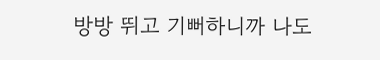방방 뛰고 기뻐하니까 나도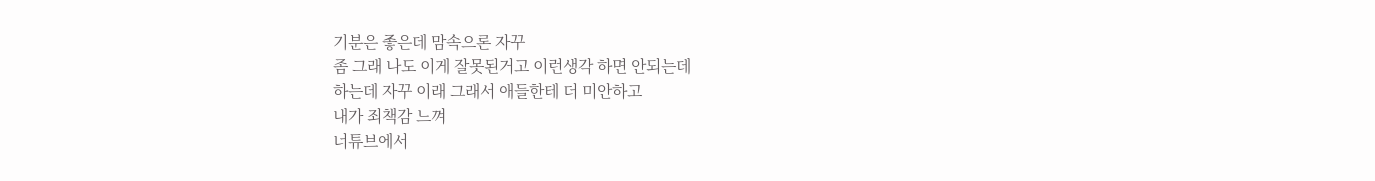기분은 좋은데 맘속으론 자꾸
좀 그래 나도 이게 잘못된거고 이런생각 하면 안되는데
하는데 자꾸 이래 그래서 애들한테 더 미안하고
내가 죄책감 느껴
너튜브에서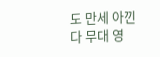도 만세 아낀다 무대 영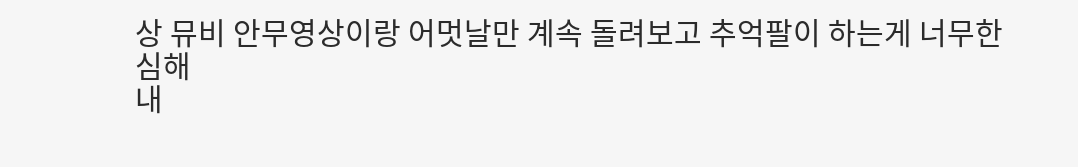상 뮤비 안무영상이랑 어멋날만 계속 돌려보고 추억팔이 하는게 너무한심해
내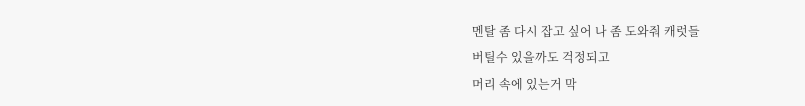멘탈 좀 다시 잡고 싶어 나 좀 도와줘 캐럿들
버틸수 있을까도 걱정되고
머리 속에 있는거 막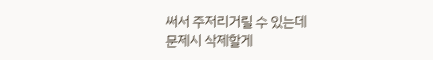써서 주저리거릴 수 있는데
문제시 삭제할게